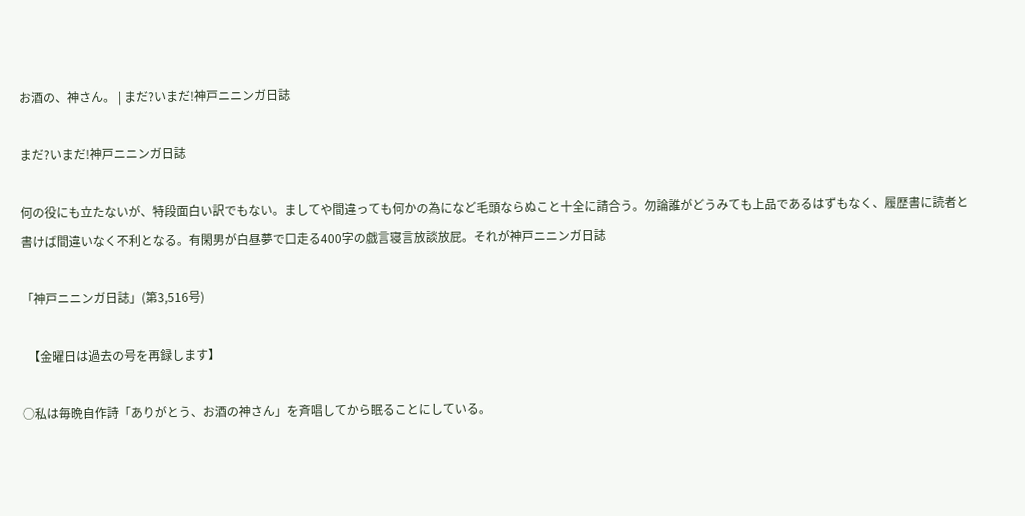お酒の、神さん。 | まだ?いまだ!神戸ニニンガ日誌

まだ?いまだ!神戸ニニンガ日誌

何の役にも立たないが、特段面白い訳でもない。ましてや間違っても何かの為になど毛頭ならぬこと十全に請合う。勿論誰がどうみても上品であるはずもなく、履歴書に読者と書けば間違いなく不利となる。有閑男が白昼夢で口走る400字の戯言寝言放談放屁。それが神戸ニニンガ日誌

「神戸ニニンガ日誌」(第3,516号)

  【金曜日は過去の号を再録します】

○私は毎晩自作詩「ありがとう、お酒の神さん」を斉唱してから眠ることにしている。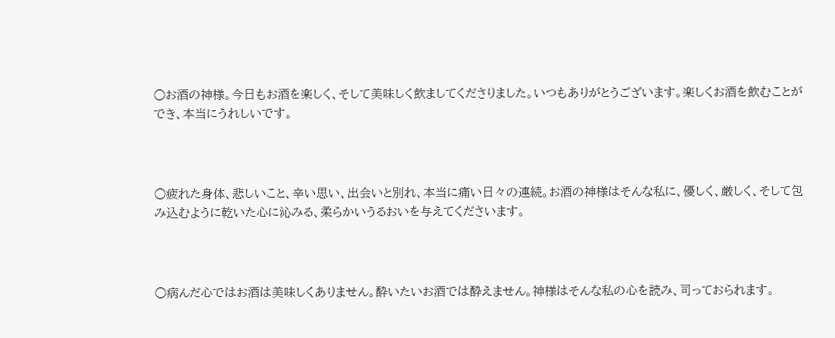○お酒の神様。今日もお酒を楽しく、そして美味しく飲ましてくださりました。いつもありがとうございます。楽しくお酒を飲むことができ、本当にうれしいです。



○疲れた身体、悲しいこと、辛い思い、出会いと別れ、本当に痛い日々の連続。お酒の神様はそんな私に、優しく、厳しく、そして包み込むように乾いた心に沁みる、柔らかいうるおいを与えてくださいます。



○病んだ心ではお酒は美味しくありません。酔いたいお酒では酔えません。神様はそんな私の心を読み、司っておられます。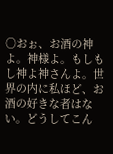○おぉ、お酒の神よ。神様よ。もしもし神よ神さんよ。世界の内に私ほど、お酒の好きな者はない。どうしてこん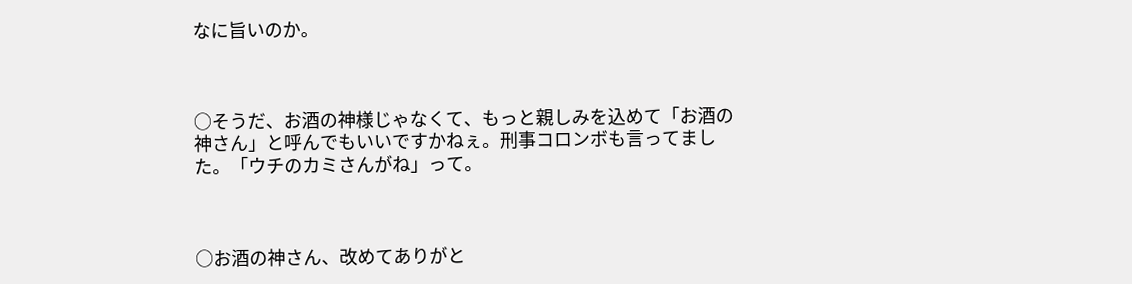なに旨いのか。



○そうだ、お酒の神様じゃなくて、もっと親しみを込めて「お酒の神さん」と呼んでもいいですかねぇ。刑事コロンボも言ってました。「ウチのカミさんがね」って。



○お酒の神さん、改めてありがと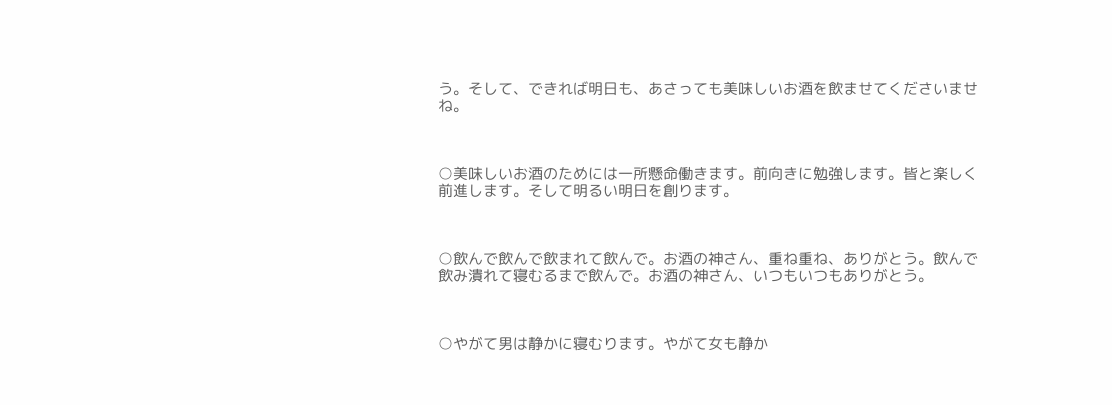う。そして、できれば明日も、あさっても美味しいお酒を飲ませてくださいませね。



○美味しいお酒のためには一所懸命働きます。前向きに勉強します。皆と楽しく前進します。そして明るい明日を創ります。



○飲んで飲んで飲まれて飲んで。お酒の神さん、重ね重ね、ありがとう。飲んで飲み潰れて寝むるまで飲んで。お酒の神さん、いつもいつもありがとう。



○やがて男は静かに寝むります。やがて女も静か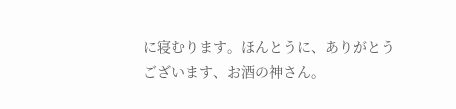に寝むります。ほんとうに、ありがとうございます、お酒の神さん。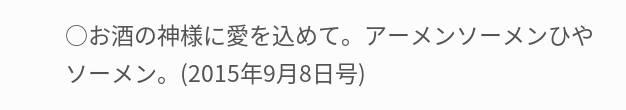○お酒の神様に愛を込めて。アーメンソーメンひやソーメン。(2015年9月8日号)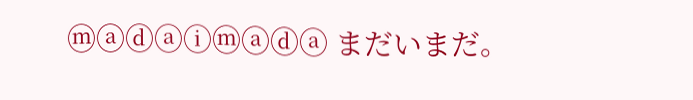ⓜⓐⓓⓐⓘⓜⓐⓓⓐ まだいまだ。